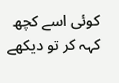کوئی اسے کچھ کہہ کر تو دیکھے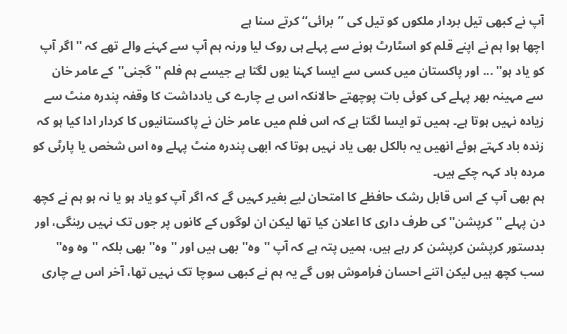آپ نے کبھی تیل بردار ملکوں کو تیل کی ’’برائی‘‘ کرتے سنا ہے
اچھا ہوا ہم نے اپنے قلم کو اسٹارٹ ہونے سے پہلے ہی روک لیا ورنہ ہم آپ سے کہنے والے تھے کہ ''اگر آپ کو یاد ہو'' ... اور پاکستان میں کسی سے ایسا کہنا یوں لگتا ہے جیسے ہم فلم ''گجنی''کے عامر خان سے مہینہ بھر پہلے کی کوئی بات پوچھتے حالانکہ اس بے چارے کی یادداشت کا وقفہ پندرہ منٹ سے زیادہ نہیں ہوتا ہے۔ ہمیں تو ایسا لگتا ہے کہ اس فلم میں عامر خان نے پاکستانیوں کا کردار ادا کیا ہو کہ زندہ باد کہتے ہوئے انھیں یہ بالکل بھی یاد نہیں ہوتا کہ ابھی پندرہ منٹ پہلے وہ اس شخص یا پارٹی کو مردہ باد کہہ چکے ہیں۔
ہم بھی آپ کے اس قابل رشک حافظے کا امتحان لیے بغیر کہیں گے کہ اگر آپ کو یاد ہو یا نہ ہو ہم نے کچھ دن پہلے ''کرپشن'' کی طرف داری کا اعلان کیا تھا لیکن ان لوگوں کے کانوں پر جوں تک نہیں رینگی، اور بدستور کرپشن کرپشن کر رہے ہیں، ہمیں پتہ ہے کہ آپ ''وہ'' بھی ہیں اور ''وہ'' بھی بلکہ ''وہ وہ'' سب کچھ ہیں لیکن اتنے احسان فراموش ہوں گے یہ ہم نے کبھی سوچا تک نہیں تھا، آخر اس بے چاری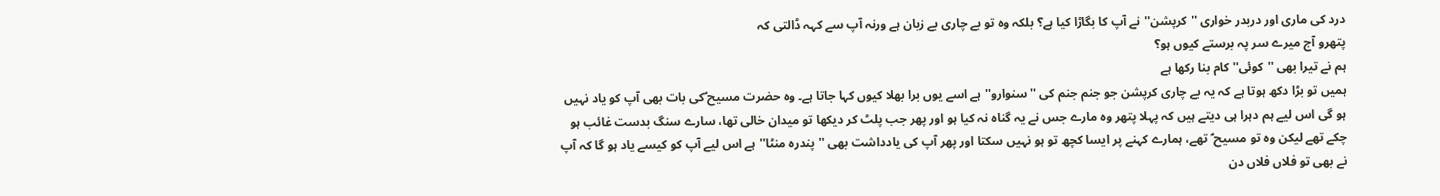درد کی ماری اور دربدر خواری ''کرپشن''نے آپ کا بگاڑا کیا ہے؟ بلکہ وہ تو بے چاری بے زبان ہے ورنہ آپ سے کہہ ڈالتی کہ
پتھرو آج میرے سر پہ برستے کیوں ہو؟
ہم نے تیرا بھی ''کوئی'' کام بنا رکھا ہے
ہمیں تو بڑا دکھ ہوتا ہے کہ یہ بے چاری کرپشن جو جنم جنم کی ''سنوارو''ہے اسے یوں برا بھلا کیوں کہا جاتا ہے۔ وہ حضرت مسیح ؑکی بات بھی آپ کو یاد نہیں ہو گی اس لیے ہم دہرا ہی دیتے ہیں کہ پہلا پتھر وہ مارے جس نے یہ گناہ نہ کیا ہو اور پھر جب پلٹ کر دیکھا تو میدان خالی تھا، سارے سنگ بدست غائب ہو چکے تھے لیکن وہ تو مسیح ؑ تھے، ہمارے کہنے پر ایسا کچھ تو ہو نہیں سکتا اور پھر آپ کی یادداشت بھی ''پندرہ منٹا''ہے اس لیے آپ کو کیسے یاد ہو گا کہ آپ نے بھی تو فلاں فلاں دن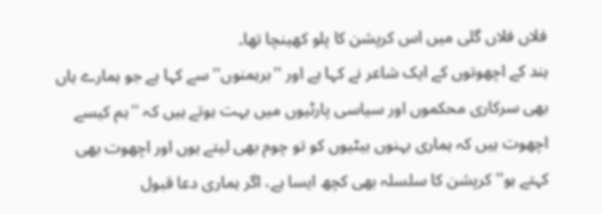فلاں فلاں گلی میں اس کرپشن کا پلو کھینچا تھا۔
ہند کے اچھوتوں کے ایک شاعر نے کہا ہے اور ''برہمنوں'' سے کہا ہے جو ہمارے ہاں بھی سرکاری محکموں اور سیاسی پارٹیوں میں بہت ہوتے ہیں کہ ''ہم کیسے اچھوت ہیں کہ ہماری بہنوں بیٹیوں کو تو چوم بھی لیتے ہوں اور اچھوت بھی کہتے ہو'' کرپشن کا سلسلہ بھی کچھ ایسا ہے، اگر ہماری دعا قبول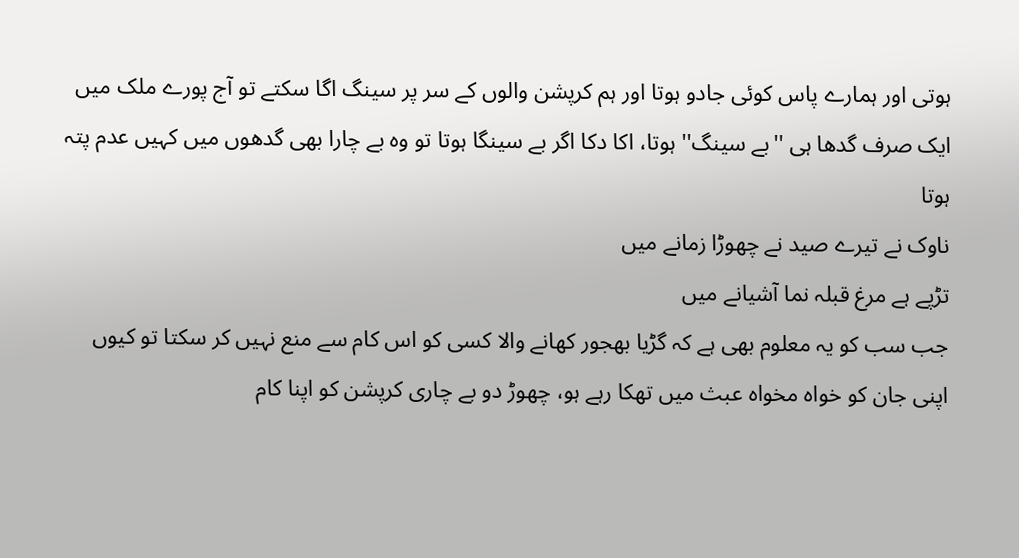ہوتی اور ہمارے پاس کوئی جادو ہوتا اور ہم کرپشن والوں کے سر پر سینگ اگا سکتے تو آج پورے ملک میں ایک صرف گدھا ہی ''بے سینگ'' ہوتا، اکا دکا اگر بے سینگا ہوتا تو وہ بے چارا بھی گدھوں میں کہیں عدم پتہ ہوتا
ناوک نے تیرے صید نے چھوڑا زمانے میں
تڑپے ہے مرغ قبلہ نما آشیانے میں
جب سب کو یہ معلوم بھی ہے کہ گڑیا بھجور کھانے والا کسی کو اس کام سے منع نہیں کر سکتا تو کیوں اپنی جان کو خواہ مخواہ عبث میں تھکا رہے ہو، چھوڑ دو بے چاری کرپشن کو اپنا کام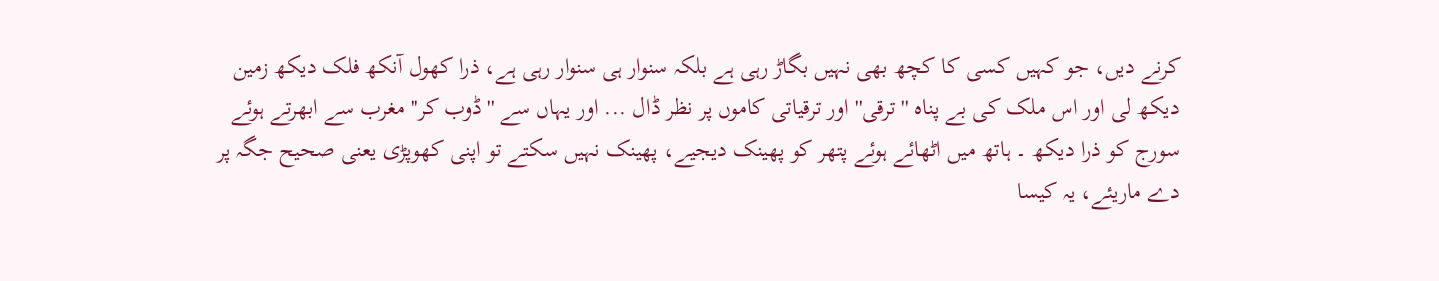کرنے دیں، جو کہیں کسی کا کچھ بھی نہیں بگاڑ رہی ہے بلکہ سنوار ہی سنوار رہی ہے، ذرا کھول آنکھ فلک دیکھ زمین دیکھ لی اور اس ملک کی بے پناہ ''ترقی'' اور ترقیاتی کاموں پر نظر ڈال ... اور یہاں سے ''ڈوب کر'' مغرب سے ابھرتے ہوئے سورج کو ذرا دیکھ ۔ ہاتھ میں اٹھائے ہوئے پتھر کو پھینک دیجیے، پھینک نہیں سکتے تو اپنی کھوپڑی یعنی صحیح جگہ پر دے ماریئے، یہ کیسا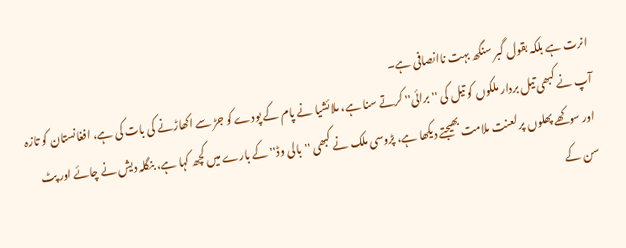انرت ہے بلکہ بقول گبر سنگھ بہت ناانصافی ہے۔
آپ نے کبھی تیل بردار ملکوں کو تیل کی ''برائی'' کرتے سنا ہے، ملائشیا نے پام کے پودے کو جڑ سے اکھاڑنے کی بات کی ہے، افغانستان کو تازہ اور سوکھے پھلوں پر لعنت ملامت بھیجتے دیکھا ہے، پڑوسی ملک نے کبھی ''بالی وڈ'' کے بارے میں کچھ کہا ہے، بنگلہ دیش نے چائے اور پٹ سن کے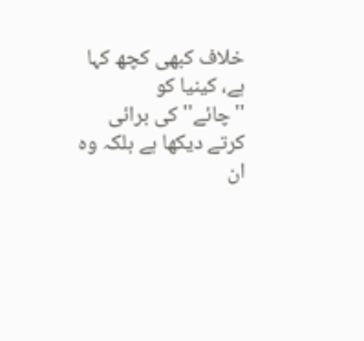خلاف کبھی کچھ کہا ہے، کینیا کو ''چائے''کی برائی کرتے دیکھا ہے بلکہ وہ ان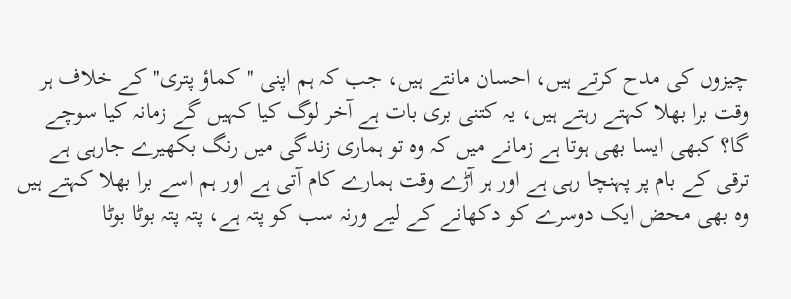چیزوں کی مدح کرتے ہیں، احسان مانتے ہیں، جب کہ ہم اپنی ''کماؤ پتری'' کے خلاف ہر وقت برا بھلا کہتے رہتے ہیں، یہ کتنی بری بات ہے آخر لوگ کیا کہیں گے زمانہ کیا سوچے گا؟ کبھی ایسا بھی ہوتا ہے زمانے میں کہ وہ تو ہماری زندگی میں رنگ بکھیرے جارہی ہے ترقی کے بام پر پہنچا رہی ہے اور ہر آڑے وقت ہمارے کام آتی ہے اور ہم اسے برا بھلا کہتے ہیں وہ بھی محض ایک دوسرے کو دکھانے کے لیے ورنہ سب کو پتہ ہے، پتہ پتہ بوٹا بوٹا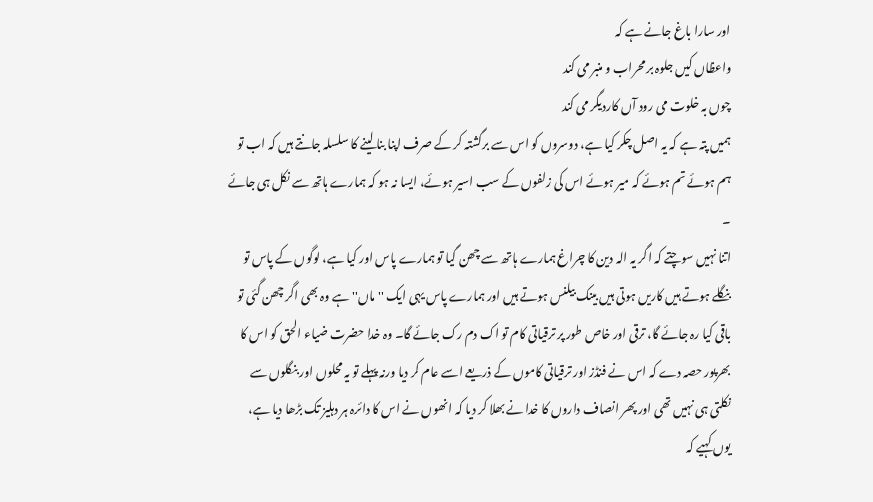اور سارا باغ جانے ہے کہ
واعظاں کیں جلوہ بر محراب و منبر می کند
چوں بہ خلوت می رود آں کاردیگر می کند
ہمیں پتہ ہے کہ یہ اصل چکر کیا ہے، دوسروں کو اس سے برگشتہ کر کے صرف اپنا بنا لینے کا سلسلہ جانتے ہیں کہ اب تو ہم ہوئے تم ہوئے کہ میر ہوئے اس کی زلفوں کے سب اسیر ہوئے، ایسا نہ ہو کہ ہمارے ہاتھ سے نکل ہی جائے ۔
اتنا نہیں سوچتے کہ اگر یہ الہ دین کا چراغ ہمارے ہاتھ سے چھن گیا تو ہمارے پاس اور کیا ہے، لوگوں کے پاس تو بنگلے ہوتے ہیں کاریں ہوتی ہیں بینک بیلنس ہوتے ہیں اور ہمارے پاس یہی ایک ''ماں'' ہے وہ بھی اگر چھن گئی تو باقی کیا رہ جائے گا، ترقی اور خاص طور پر ترقیاتی کام تو اک دم رک جائے گا۔ وہ خدا حضرت ضیاء الحق کو اس کا بھرپور حصہ دے کہ اس نے فنڈز اور ترقیاتی کاموں کے ذریعے اسے عام کر دیا ورنہ پہلے تو یہ محلوں اور بنگلوں سے نکلتی ہی نہیں تھی اور پھر انصاف داروں کا خدا نے بھلا کر دیا کہ انھوں نے اس کا دائرہ ہر دہلیز تک بڑھا دیا ہے، یوں کہیے کہ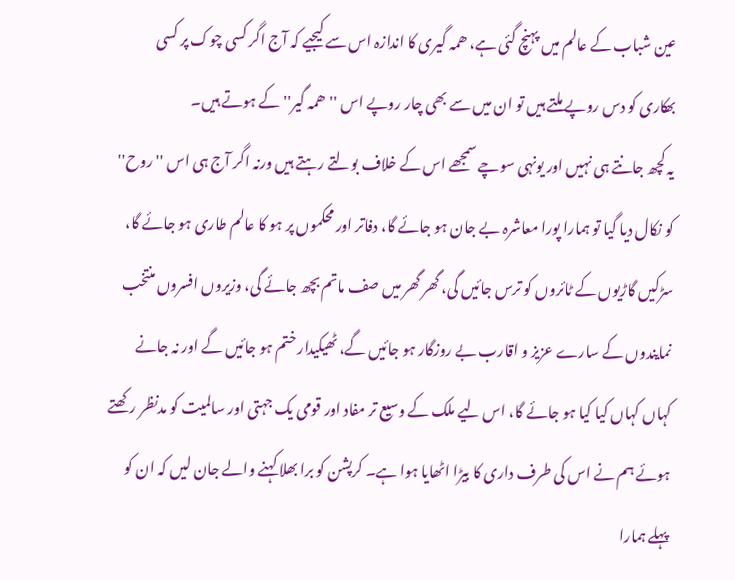عین شباب کے عالم میں پہنچ گئی ہے، ھمہ گیری کا اندازہ اس سے کیجیے کہ آج اگر کسی چوک پر کسی بھکاری کو دس روپے ملتے ہیں تو ان میں سے بھی چار روپے اس ''ھمہ گیر'' کے ہوتے ہیں۔
یہ کچھ جانتے ہی نہیں اور یونہی سوچے سمجھے اس کے خلاف بولتے رہتے ہیں ورنہ اگر آج ہی اس ''روح'' کو نکال دیا گیا تو ہمارا پورا معاشرہ بے جان ہو جائے گا، دفاتر اور محکموں پر ہو کا عالم طاری ہو جائے گا، سڑکیں گاڑیوں کے ٹائروں کو ترس جائیں گی، گھر گھر میں صف ماتم بچھ جائے گی، وزیروں افسروں منتخب نمایندوں کے سارے عزیز و اقارب بے روزگار ہو جائیں گے، ٹھیکیدار ختم ہو جائیں گے اور نہ جانے کہاں کہاں کیا کیا ہو جائے گا، اس لیے ملک کے وسیع تر مفاد اور قومی یک جہتی اور سالمیت کو مدنظر رکھتے ہوئے ہم نے اس کی طرف داری کا بیڑا اٹھایا ہوا ہے۔ کرپشن کو برا بھلا کہنے والے جان لیں کہ ان کو پہلے ہمارا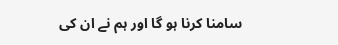سامنا کرنا ہو گا اور ہم نے ان کی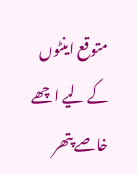متوقع اینٹوں کے لیے اچھے خاصے پتھر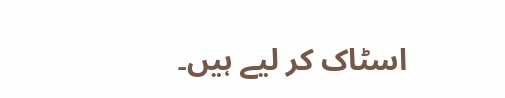اسٹاک کر لیے ہیں۔